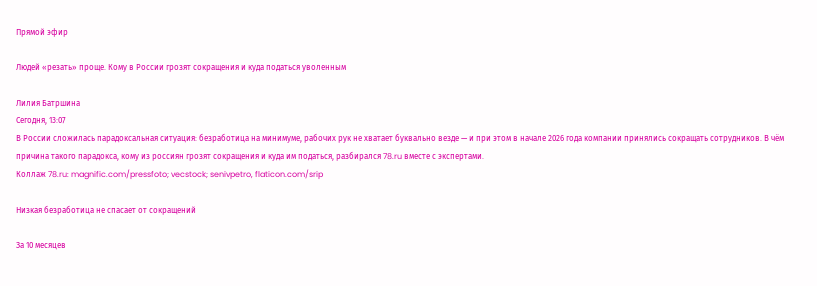Прямой эфир

Людей «резать» проще. Кому в России грозят сокращения и куда податься уволенным

Лилия Батршина
Сегодня, 13:07
В России сложилась парадоксальная ситуация: безработица на минимуме, рабочих рук не хватает буквально везде — и при этом в начале 2026 года компании принялись сокращать сотрудников. В чём причина такого парадокса, кому из россиян грозят сокращения и куда им податься, разбирался 78.ru вместе с экспертами.
Коллаж 78.ru: magnific.com/pressfoto; vecstock; senivpetro, flaticon.com/srip

Низкая безработица не спасает от сокращений

За 10 месяцев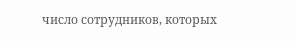число сотрудников, которых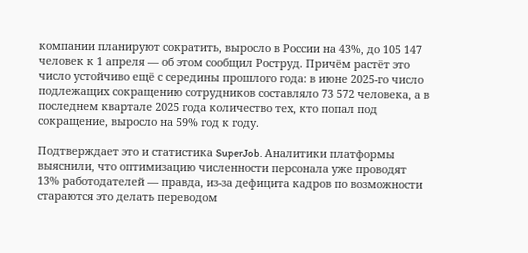компании планируют сократить, выросло в России на 43%, до 105 147 человек к 1 апреля — об этом сообщил Роструд. Причём растёт это число устойчиво ещё с середины прошлого года: в июне 2025-го число подлежащих сокращению сотрудников составляло 73 572 человека, а в последнем квартале 2025 года количество тех, кто попал под сокращение, выросло на 59% год к году.

Подтверждает это и статистика SuperJob. Аналитики платформы выяснили, что оптимизацию численности персонала уже проводят 13% работодателей — правда, из-за дефицита кадров по возможности стараются это делать переводом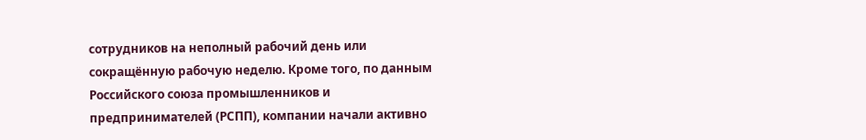сотрудников на неполный рабочий день или сокращённую рабочую неделю. Кроме того, по данным Российского союза промышленников и предпринимателей (РСПП), компании начали активно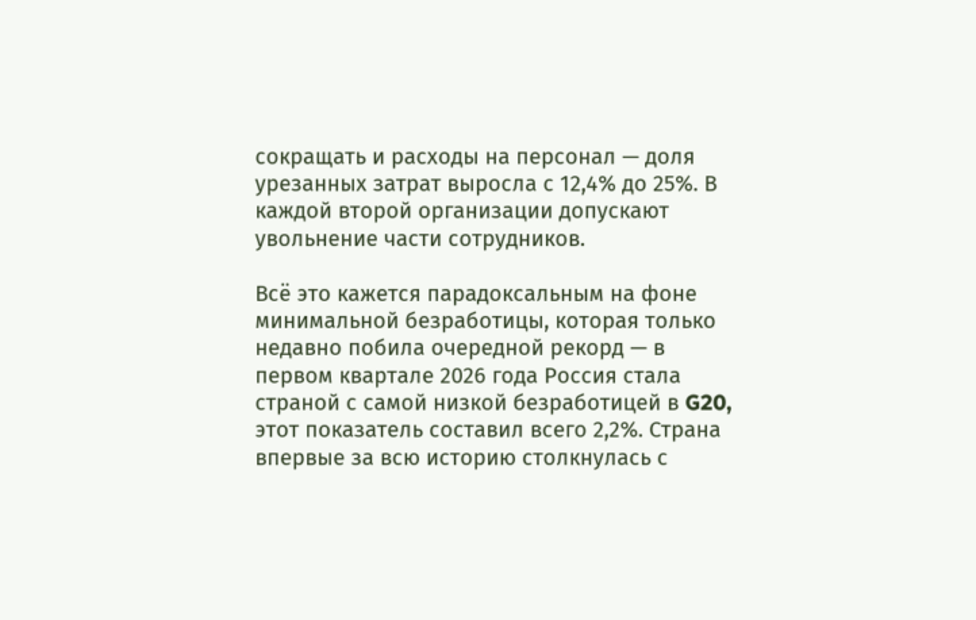сокращать и расходы на персонал — доля урезанных затрат выросла с 12,4% до 25%. В каждой второй организации допускают увольнение части сотрудников.

Всё это кажется парадоксальным на фоне минимальной безработицы, которая только недавно побила очередной рекорд — в первом квартале 2026 года Россия стала страной с самой низкой безработицей в G20, этот показатель составил всего 2,2%. Страна впервые за всю историю столкнулась с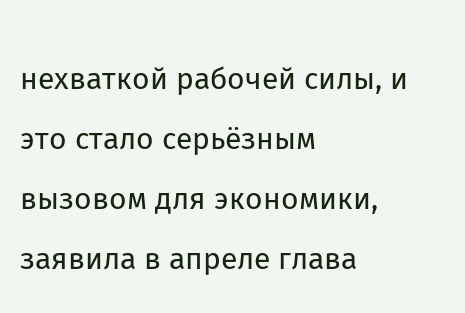нехваткой рабочей силы, и это стало серьёзным вызовом для экономики, заявила в апреле глава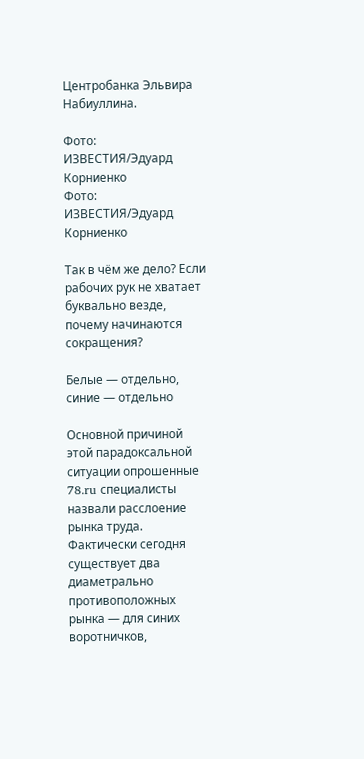Центробанка Эльвира Набиуллина.

Фото: ИЗВЕСТИЯ/Эдуард Корниенко
Фото: ИЗВЕСТИЯ/Эдуард Корниенко

Так в чём же дело? Если рабочих рук не хватает буквально везде, почему начинаются сокращения?

Белые — отдельно, синие — отдельно

Основной причиной этой парадоксальной ситуации опрошенные 78.ru специалисты назвали расслоение рынка труда. Фактически сегодня существует два диаметрально противоположных рынка — для синих воротничков,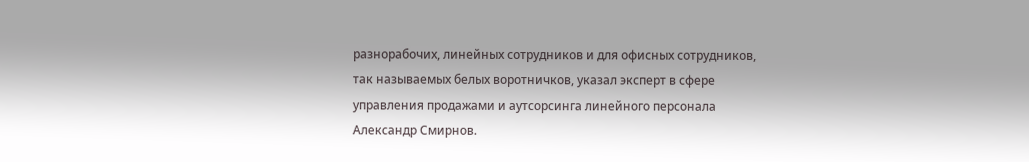разнорабочих, линейных сотрудников и для офисных сотрудников, так называемых белых воротничков, указал эксперт в сфере управления продажами и аутсорсинга линейного персонала Александр Смирнов.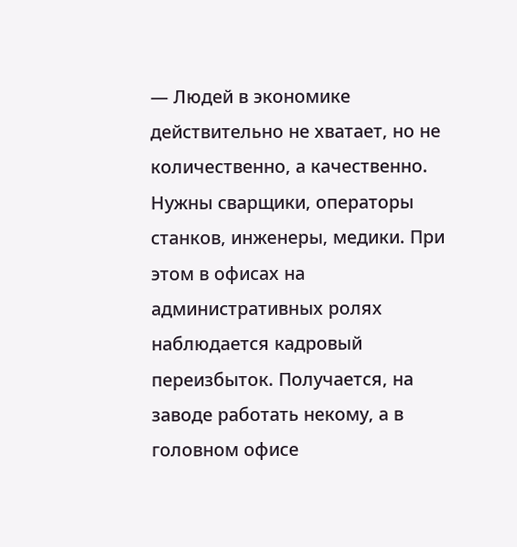— Людей в экономике действительно не хватает, но не количественно, а качественно. Нужны сварщики, операторы станков, инженеры, медики. При этом в офисах на административных ролях наблюдается кадровый переизбыток. Получается, на заводе работать некому, а в головном офисе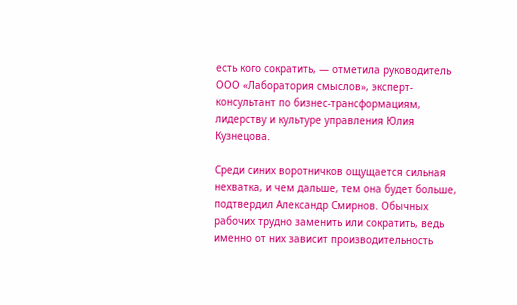есть кого сократить, — отметила руководитель ООО «Лаборатория смыслов», эксперт-консультант по бизнес-трансформациям, лидерству и культуре управления Юлия Кузнецова.

Среди синих воротничков ощущается сильная нехватка, и чем дальше, тем она будет больше, подтвердил Александр Смирнов. Обычных рабочих трудно заменить или сократить, ведь именно от них зависит производительность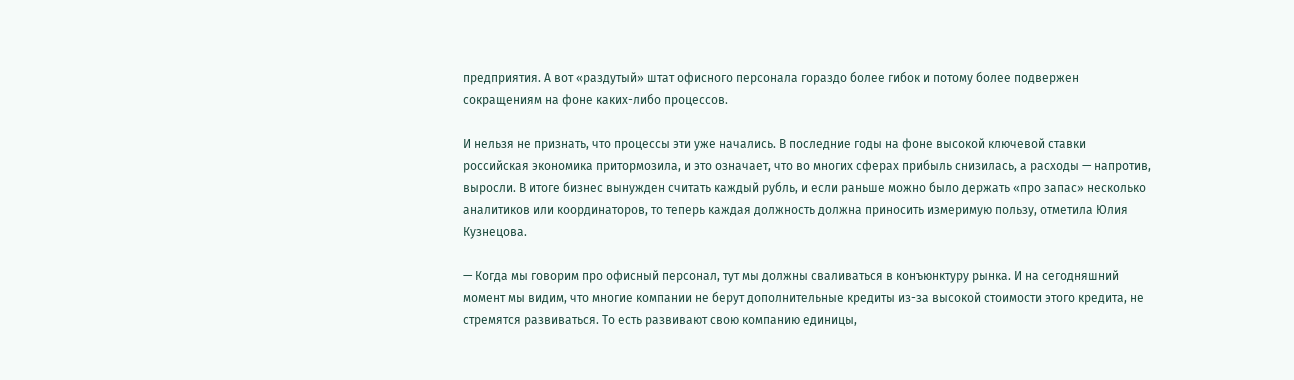предприятия. А вот «раздутый» штат офисного персонала гораздо более гибок и потому более подвержен сокращениям на фоне каких-либо процессов.

И нельзя не признать, что процессы эти уже начались. В последние годы на фоне высокой ключевой ставки российская экономика притормозила, и это означает, что во многих сферах прибыль снизилась, а расходы — напротив, выросли. В итоге бизнес вынужден считать каждый рубль, и если раньше можно было держать «про запас» несколько аналитиков или координаторов, то теперь каждая должность должна приносить измеримую пользу, отметила Юлия Кузнецова.

— Когда мы говорим про офисный персонал, тут мы должны сваливаться в конъюнктуру рынка. И на сегодняшний момент мы видим, что многие компании не берут дополнительные кредиты из-за высокой стоимости этого кредита, не стремятся развиваться. То есть развивают свою компанию единицы,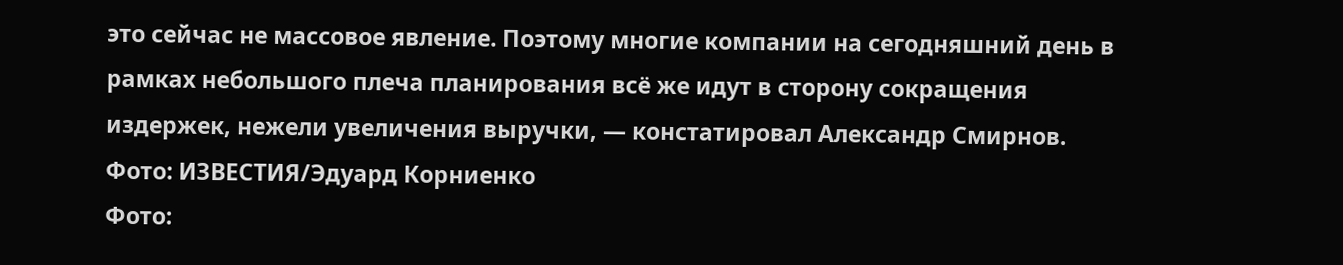это сейчас не массовое явление. Поэтому многие компании на сегодняшний день в рамках небольшого плеча планирования всё же идут в сторону сокращения издержек, нежели увеличения выручки, — констатировал Александр Смирнов.
Фото: ИЗВЕСТИЯ/Эдуард Корниенко
Фото: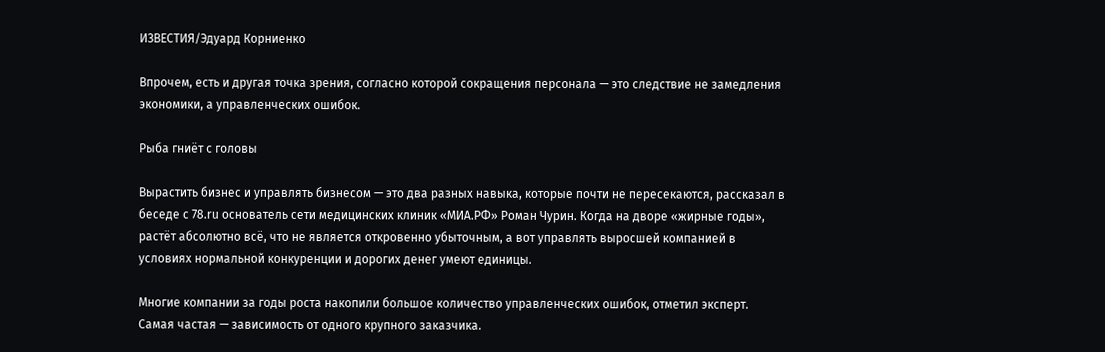ИЗВЕСТИЯ/Эдуард Корниенко

Впрочем, есть и другая точка зрения, согласно которой сокращения персонала — это следствие не замедления экономики, а управленческих ошибок.

Рыба гниёт с головы

Вырастить бизнес и управлять бизнесом — это два разных навыка, которые почти не пересекаются, рассказал в беседе с 78.ru основатель сети медицинских клиник «МИА.РФ» Роман Чурин. Когда на дворе «жирные годы», растёт абсолютно всё, что не является откровенно убыточным, а вот управлять выросшей компанией в условиях нормальной конкуренции и дорогих денег умеют единицы.

Многие компании за годы роста накопили большое количество управленческих ошибок, отметил эксперт. Самая частая — зависимость от одного крупного заказчика.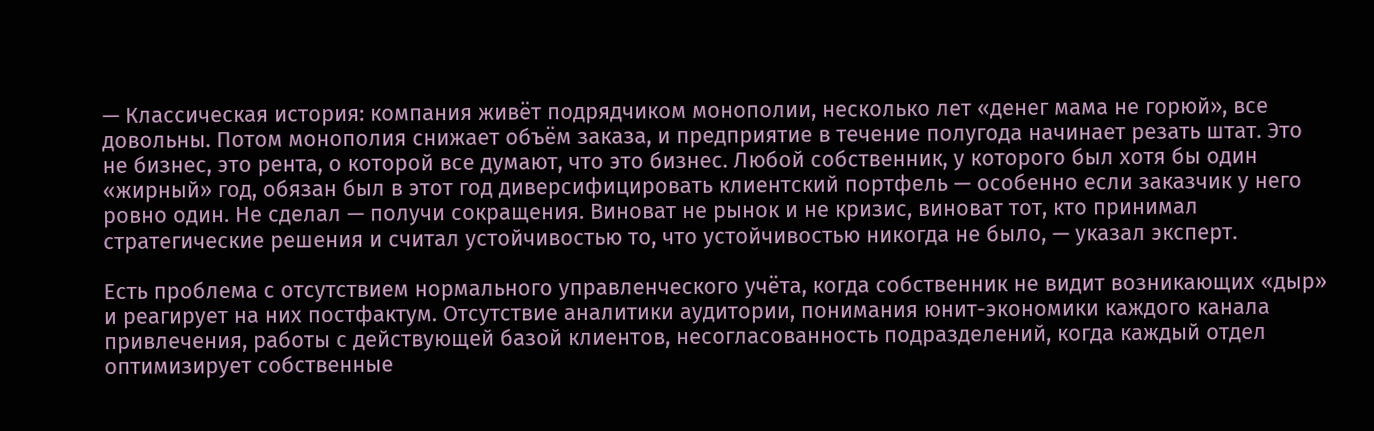— Классическая история: компания живёт подрядчиком монополии, несколько лет «денег мама не горюй», все довольны. Потом монополия снижает объём заказа, и предприятие в течение полугода начинает резать штат. Это не бизнес, это рента, о которой все думают, что это бизнес. Любой собственник, у которого был хотя бы один «жирный» год, обязан был в этот год диверсифицировать клиентский портфель — особенно если заказчик у него ровно один. Не сделал — получи сокращения. Виноват не рынок и не кризис, виноват тот, кто принимал стратегические решения и считал устойчивостью то, что устойчивостью никогда не было, — указал эксперт.

Есть проблема с отсутствием нормального управленческого учёта, когда собственник не видит возникающих «дыр» и реагирует на них постфактум. Отсутствие аналитики аудитории, понимания юнит-экономики каждого канала привлечения, работы с действующей базой клиентов, несогласованность подразделений, когда каждый отдел оптимизирует собственные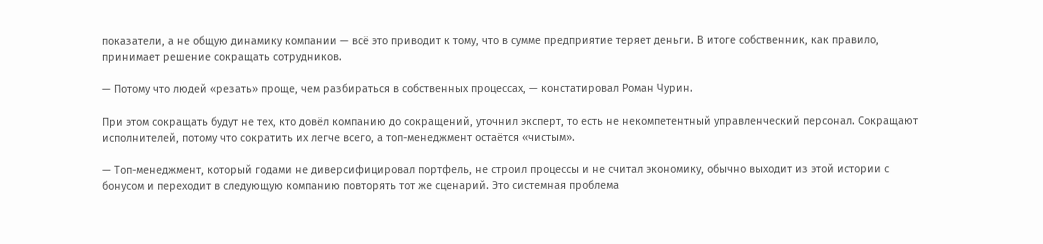показатели, а не общую динамику компании — всё это приводит к тому, что в сумме предприятие теряет деньги. В итоге собственник, как правило, принимает решение сокращать сотрудников.

— Потому что людей «резать» проще, чем разбираться в собственных процессах, — констатировал Роман Чурин.

При этом сокращать будут не тех, кто довёл компанию до сокращений, уточнил эксперт, то есть не некомпетентный управленческий персонал. Сокращают исполнителей, потому что сократить их легче всего, а топ-менеджмент остаётся «чистым».

— Топ-менеджмент, который годами не диверсифицировал портфель, не строил процессы и не считал экономику, обычно выходит из этой истории с бонусом и переходит в следующую компанию повторять тот же сценарий. Это системная проблема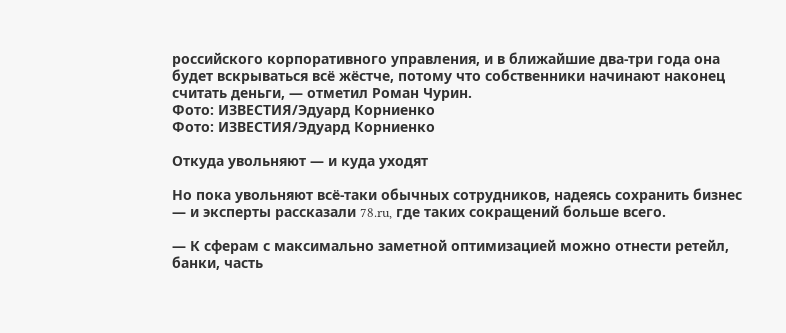российского корпоративного управления, и в ближайшие два-три года она будет вскрываться всё жёстче, потому что собственники начинают наконец считать деньги, — отметил Роман Чурин.
Фото: ИЗВЕСТИЯ/Эдуард Корниенко
Фото: ИЗВЕСТИЯ/Эдуард Корниенко

Откуда увольняют — и куда уходят

Но пока увольняют всё-таки обычных сотрудников, надеясь сохранить бизнес — и эксперты рассказали 78.ru, где таких сокращений больше всего.

— К сферам с максимально заметной оптимизацией можно отнести ретейл, банки, часть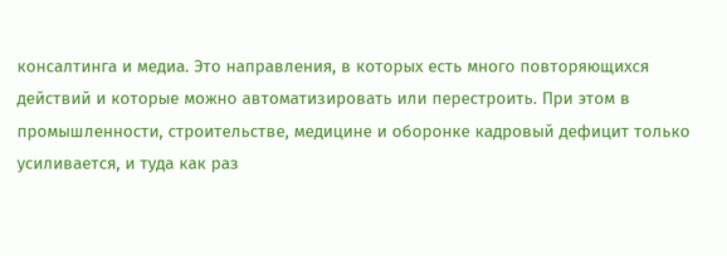консалтинга и медиа. Это направления, в которых есть много повторяющихся действий и которые можно автоматизировать или перестроить. При этом в промышленности, строительстве, медицине и оборонке кадровый дефицит только усиливается, и туда как раз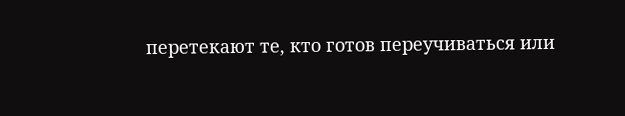перетекают те, кто готов переучиваться или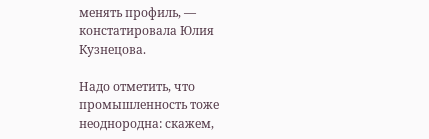менять профиль, — констатировала Юлия Кузнецова.

Надо отметить, что промышленность тоже неоднородна: скажем,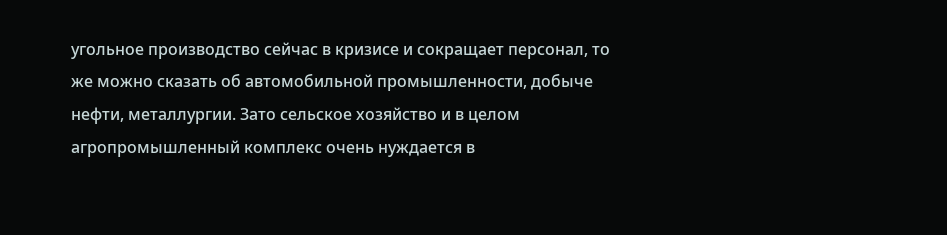угольное производство сейчас в кризисе и сокращает персонал, то же можно сказать об автомобильной промышленности, добыче нефти, металлургии. Зато сельское хозяйство и в целом агропромышленный комплекс очень нуждается в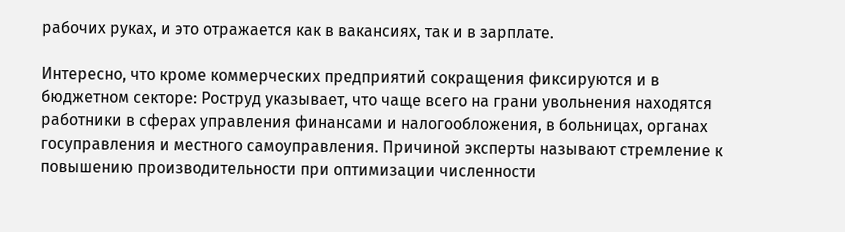рабочих руках, и это отражается как в вакансиях, так и в зарплате.

Интересно, что кроме коммерческих предприятий сокращения фиксируются и в бюджетном секторе: Роструд указывает, что чаще всего на грани увольнения находятся работники в сферах управления финансами и налогообложения, в больницах, органах госуправления и местного самоуправления. Причиной эксперты называют стремление к повышению производительности при оптимизации численности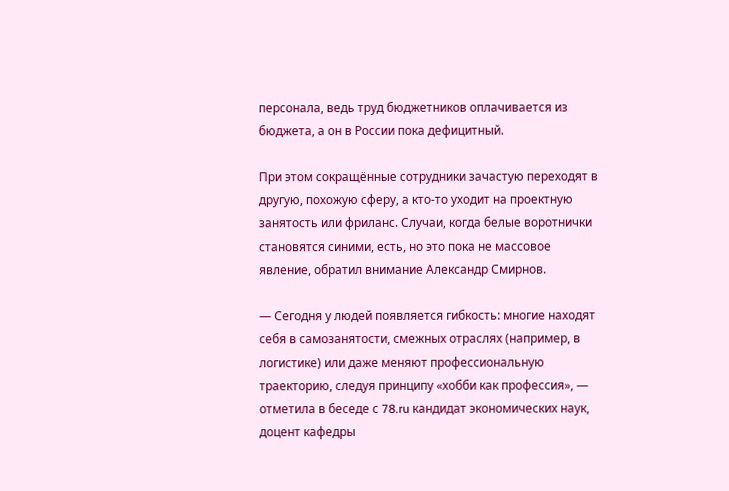персонала, ведь труд бюджетников оплачивается из бюджета, а он в России пока дефицитный.

При этом сокращённые сотрудники зачастую переходят в другую, похожую сферу, а кто-то уходит на проектную занятость или фриланс. Случаи, когда белые воротнички становятся синими, есть, но это пока не массовое явление, обратил внимание Александр Смирнов.

— Сегодня у людей появляется гибкость: многие находят себя в самозанятости, смежных отраслях (например, в логистике) или даже меняют профессиональную траекторию, следуя принципу «хобби как профессия», — отметила в беседе с 78.ru кандидат экономических наук, доцент кафедры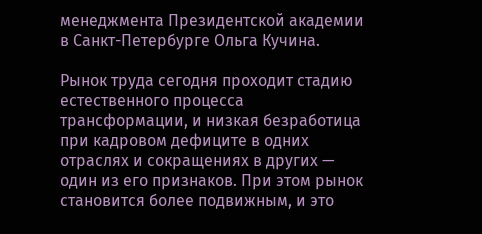менеджмента Президентской академии в Санкт-Петербурге Ольга Кучина.

Рынок труда сегодня проходит стадию естественного процесса трансформации, и низкая безработица при кадровом дефиците в одних отраслях и сокращениях в других — один из его признаков. При этом рынок становится более подвижным, и это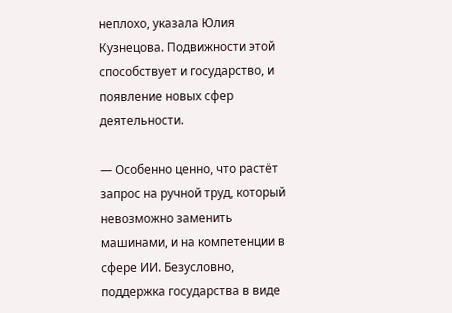неплохо, указала Юлия Кузнецова. Подвижности этой способствует и государство, и появление новых сфер деятельности.

— Особенно ценно, что растёт запрос на ручной труд, который невозможно заменить машинами, и на компетенции в сфере ИИ. Безусловно, поддержка государства в виде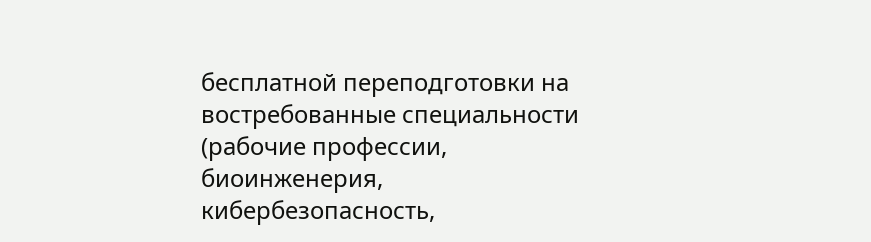бесплатной переподготовки на востребованные специальности (рабочие профессии, биоинженерия, кибербезопасность,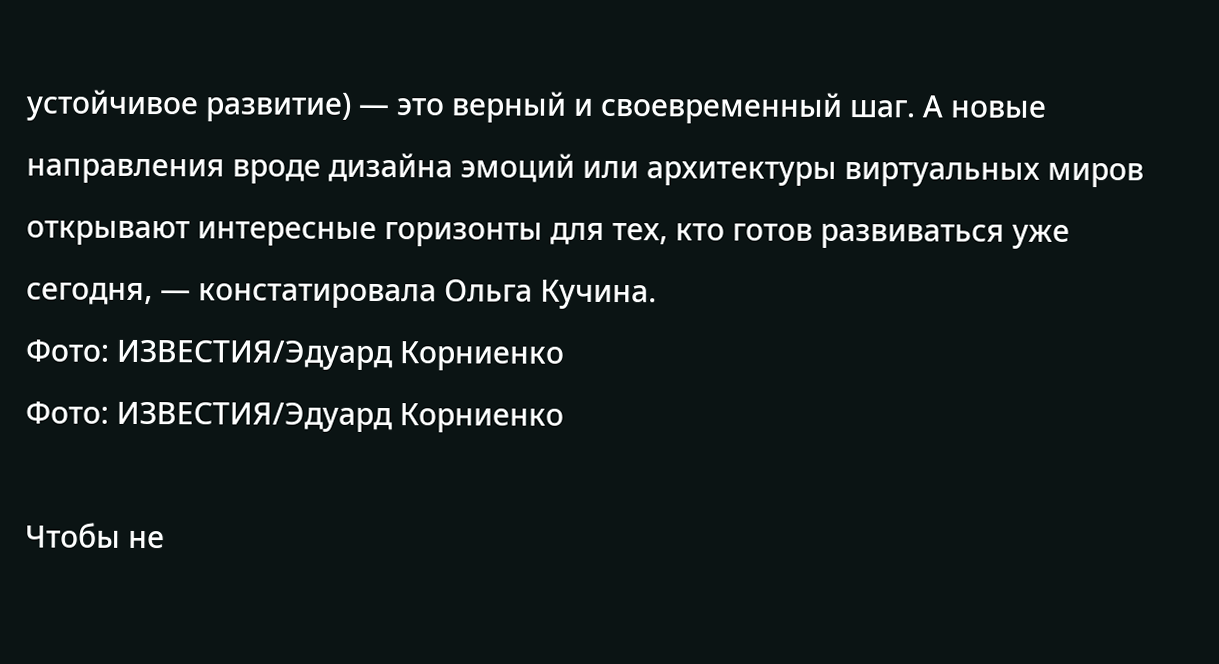устойчивое развитие) — это верный и своевременный шаг. А новые направления вроде дизайна эмоций или архитектуры виртуальных миров открывают интересные горизонты для тех, кто готов развиваться уже сегодня, — констатировала Ольга Кучина.
Фото: ИЗВЕСТИЯ/Эдуард Корниенко
Фото: ИЗВЕСТИЯ/Эдуард Корниенко

Чтобы не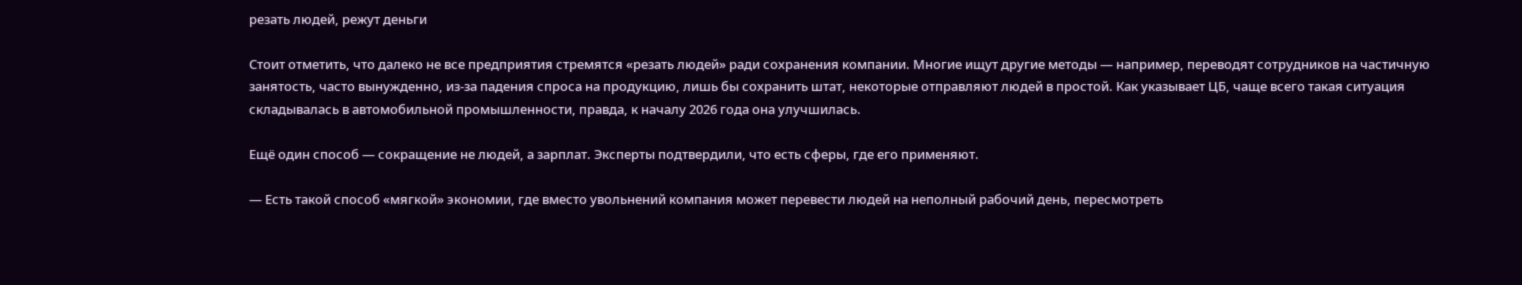резать людей, режут деньги

Стоит отметить, что далеко не все предприятия стремятся «резать людей» ради сохранения компании. Многие ищут другие методы — например, переводят сотрудников на частичную занятость, часто вынужденно, из-за падения спроса на продукцию, лишь бы сохранить штат, некоторые отправляют людей в простой. Как указывает ЦБ, чаще всего такая ситуация складывалась в автомобильной промышленности, правда, к началу 2026 года она улучшилась.

Ещё один способ — сокращение не людей, а зарплат. Эксперты подтвердили, что есть сферы, где его применяют.

— Есть такой способ «мягкой» экономии, где вместо увольнений компания может перевести людей на неполный рабочий день, пересмотреть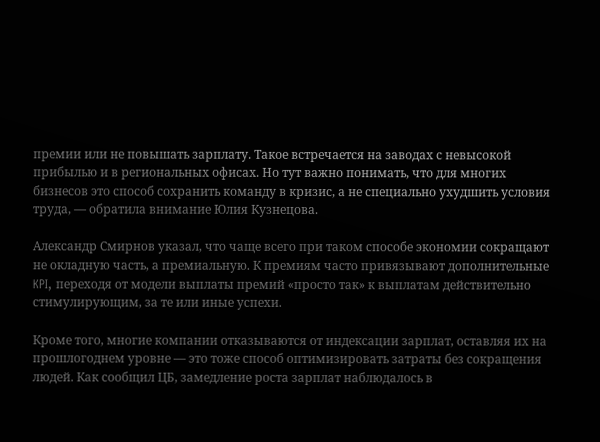премии или не повышать зарплату. Такое встречается на заводах с невысокой прибылью и в региональных офисах. Но тут важно понимать, что для многих бизнесов это способ сохранить команду в кризис, а не специально ухудшить условия труда, — обратила внимание Юлия Кузнецова.

Александр Смирнов указал, что чаще всего при таком способе экономии сокращают не окладную часть, а премиальную. К премиям часто привязывают дополнительные KPI, переходя от модели выплаты премий «просто так» к выплатам действительно стимулирующим, за те или иные успехи.

Кроме того, многие компании отказываются от индексации зарплат, оставляя их на прошлогоднем уровне — это тоже способ оптимизировать затраты без сокращения людей. Как сообщил ЦБ, замедление роста зарплат наблюдалось в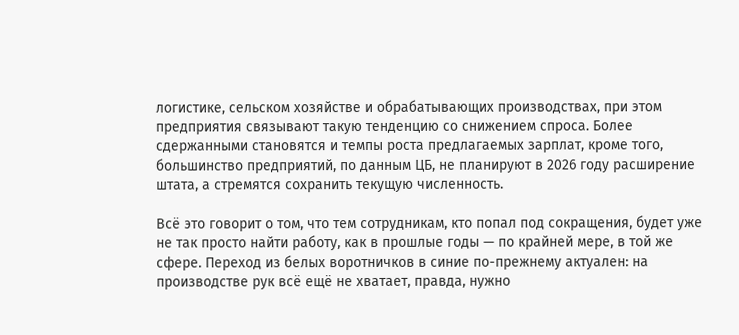логистике, сельском хозяйстве и обрабатывающих производствах, при этом предприятия связывают такую тенденцию со снижением спроса. Более сдержанными становятся и темпы роста предлагаемых зарплат, кроме того, большинство предприятий, по данным ЦБ, не планируют в 2026 году расширение штата, а стремятся сохранить текущую численность.

Всё это говорит о том, что тем сотрудникам, кто попал под сокращения, будет уже не так просто найти работу, как в прошлые годы — по крайней мере, в той же сфере. Переход из белых воротничков в синие по-прежнему актуален: на производстве рук всё ещё не хватает, правда, нужно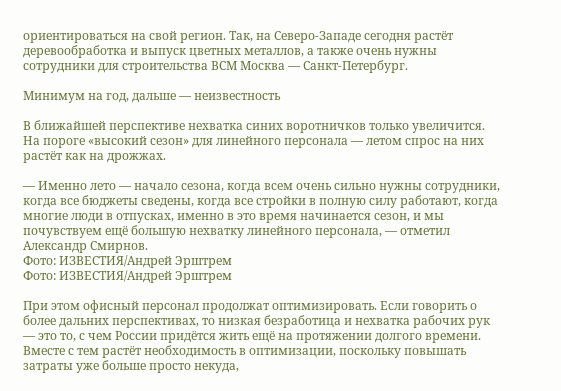ориентироваться на свой регион. Так, на Северо-Западе сегодня растёт деревообработка и выпуск цветных металлов, а также очень нужны сотрудники для строительства ВСМ Москва — Санкт-Петербург.

Минимум на год, дальше — неизвестность

В ближайшей перспективе нехватка синих воротничков только увеличится. На пороге «высокий сезон» для линейного персонала — летом спрос на них растёт как на дрожжах.

— Именно лето — начало сезона, когда всем очень сильно нужны сотрудники, когда все бюджеты сведены, когда все стройки в полную силу работают, когда многие люди в отпусках, именно в это время начинается сезон, и мы почувствуем ещё большую нехватку линейного персонала, — отметил Александр Смирнов.
Фото: ИЗВЕСТИЯ/Андрей Эрштрем
Фото: ИЗВЕСТИЯ/Андрей Эрштрем

При этом офисный персонал продолжат оптимизировать. Если говорить о более дальних перспективах, то низкая безработица и нехватка рабочих рук — это то, с чем России придётся жить ещё на протяжении долгого времени. Вместе с тем растёт необходимость в оптимизации, поскольку повышать затраты уже больше просто некуда,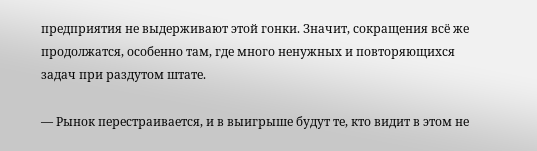предприятия не выдерживают этой гонки. Значит, сокращения всё же продолжатся, особенно там, где много ненужных и повторяющихся задач при раздутом штате.

— Рынок перестраивается, и в выигрыше будут те, кто видит в этом не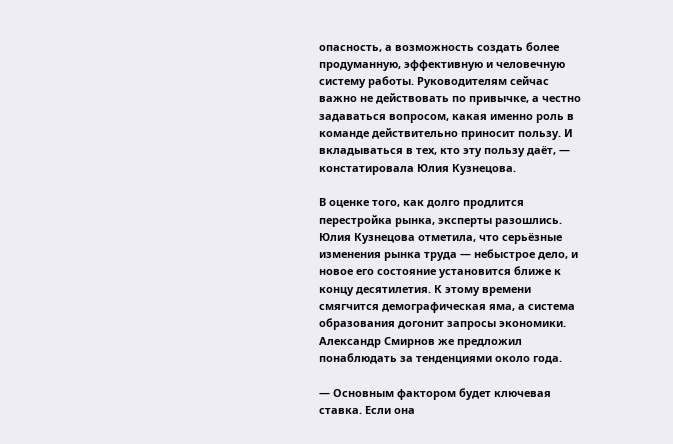опасность, а возможность создать более продуманную, эффективную и человечную систему работы. Руководителям сейчас важно не действовать по привычке, а честно задаваться вопросом, какая именно роль в команде действительно приносит пользу. И вкладываться в тех, кто эту пользу даёт, — констатировала Юлия Кузнецова.

В оценке того, как долго продлится перестройка рынка, эксперты разошлись. Юлия Кузнецова отметила, что серьёзные изменения рынка труда — небыстрое дело, и новое его состояние установится ближе к концу десятилетия. К этому времени смягчится демографическая яма, а система образования догонит запросы экономики. Александр Смирнов же предложил понаблюдать за тенденциями около года.

— Основным фактором будет ключевая ставка. Если она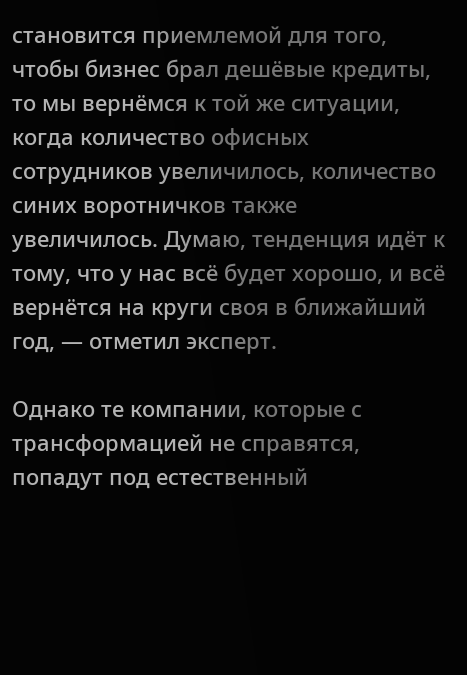становится приемлемой для того, чтобы бизнес брал дешёвые кредиты, то мы вернёмся к той же ситуации, когда количество офисных сотрудников увеличилось, количество синих воротничков также увеличилось. Думаю, тенденция идёт к тому, что у нас всё будет хорошо, и всё вернётся на круги своя в ближайший год, — отметил эксперт.

Однако те компании, которые с трансформацией не справятся, попадут под естественный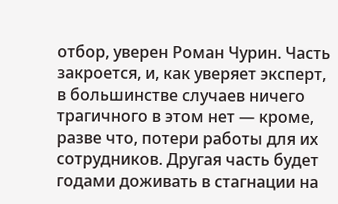отбор, уверен Роман Чурин. Часть закроется, и, как уверяет эксперт, в большинстве случаев ничего трагичного в этом нет — кроме, разве что, потери работы для их сотрудников. Другая часть будет годами доживать в стагнации на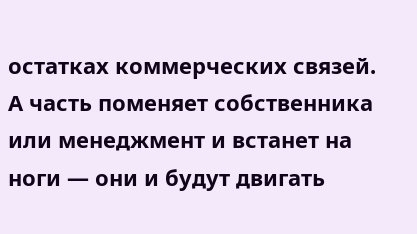остатках коммерческих связей. А часть поменяет собственника или менеджмент и встанет на ноги — они и будут двигать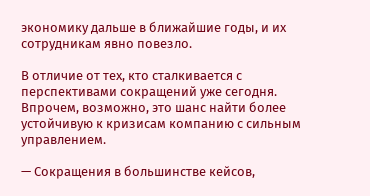экономику дальше в ближайшие годы, и их сотрудникам явно повезло.

В отличие от тех, кто сталкивается с перспективами сокращений уже сегодня. Впрочем, возможно, это шанс найти более устойчивую к кризисам компанию с сильным управлением.

— Сокращения в большинстве кейсов,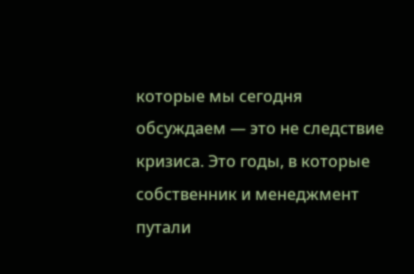которые мы сегодня обсуждаем — это не следствие кризиса. Это годы, в которые собственник и менеджмент путали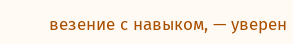везение с навыком, — уверен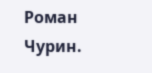Роман Чурин.